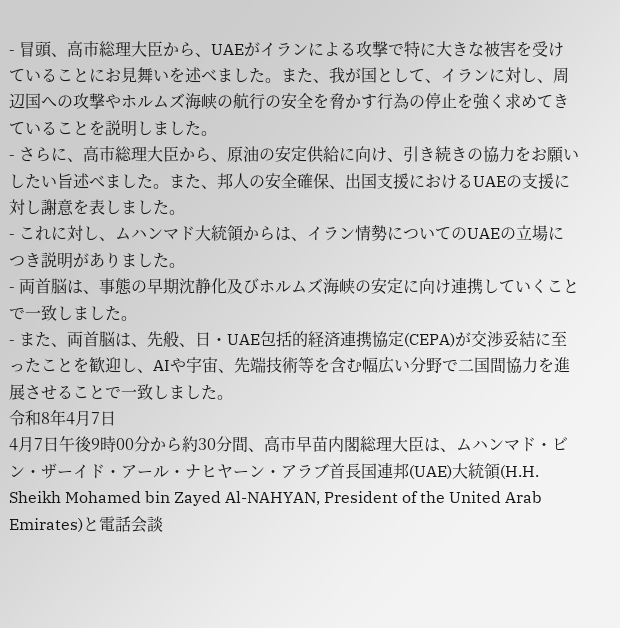- 冒頭、高市総理大臣から、UAEがイランによる攻撃で特に大きな被害を受けていることにお見舞いを述べました。また、我が国として、イランに対し、周辺国への攻撃やホルムズ海峡の航行の安全を脅かす行為の停止を強く求めてきていることを説明しました。
- さらに、高市総理大臣から、原油の安定供給に向け、引き続きの協力をお願いしたい旨述べました。また、邦人の安全確保、出国支援におけるUAEの支援に対し謝意を表しました。
- これに対し、ムハンマド大統領からは、イラン情勢についてのUAEの立場につき説明がありました。
- 両首脳は、事態の早期沈静化及びホルムズ海峡の安定に向け連携していくことで一致しました。
- また、両首脳は、先般、日・UAE包括的経済連携協定(CEPA)が交渉妥結に至ったことを歓迎し、AIや宇宙、先端技術等を含む幅広い分野で二国間協力を進展させることで一致しました。
令和8年4月7日
4月7日午後9時00分から約30分間、高市早苗内閣総理大臣は、ムハンマド・ビン・ザーイド・アール・ナヒヤーン・アラブ首長国連邦(UAE)大統領(H.H. Sheikh Mohamed bin Zayed Al-NAHYAN, President of the United Arab Emirates)と電話会談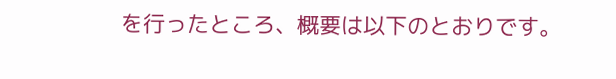を行ったところ、概要は以下のとおりです。